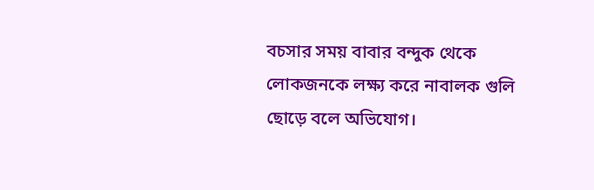বচসার সময় বাবার বন্দুক থেকে লোকজনকে লক্ষ্য করে নাবালক গুলি ছোড়ে বলে অভিযোগ।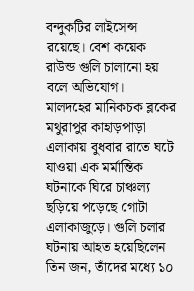বন্দুকটির লাইসেন্স রয়েছে। বেশ কয়েক রাউন্ড গুলি চালানো হয় বলে অভিযোগ।
মালদহের মানিকচক ব্লকের মথুরাপুর কাহাড়পাড়া এলাকায় বুধবার রাতে ঘটে যাওয়া এক মর্মান্তিক ঘটনাকে ঘিরে চাঞ্চল্য ছড়িয়ে পড়েছে গোটা এলাকাজুড়ে। গুলি চলার ঘটনায় আহত হয়েছিলেন তিন জন, তাঁদের মধ্যে ১০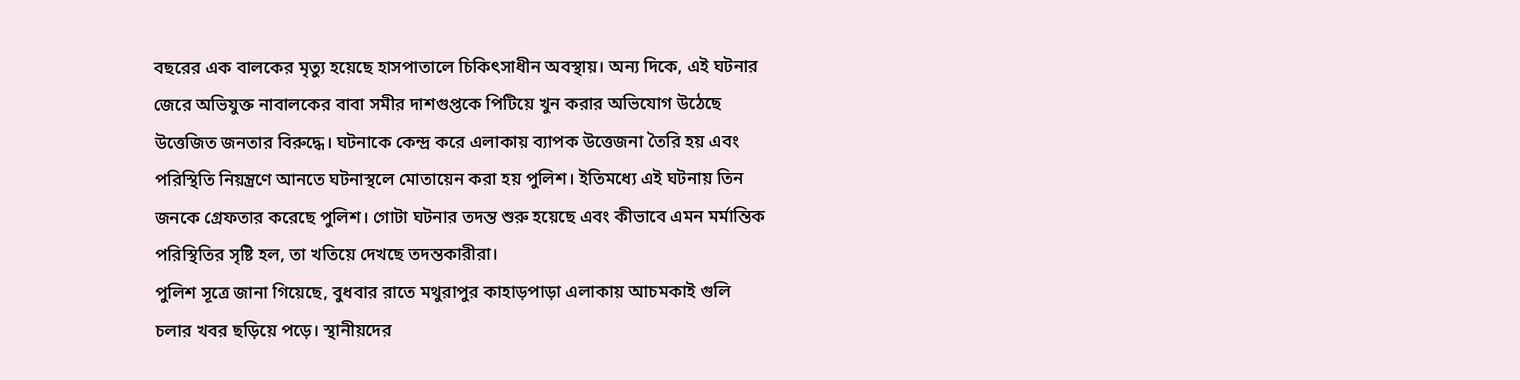বছরের এক বালকের মৃত্যু হয়েছে হাসপাতালে চিকিৎসাধীন অবস্থায়। অন্য দিকে, এই ঘটনার জেরে অভিযুক্ত নাবালকের বাবা সমীর দাশগুপ্তকে পিটিয়ে খুন করার অভিযোগ উঠেছে উত্তেজিত জনতার বিরুদ্ধে। ঘটনাকে কেন্দ্র করে এলাকায় ব্যাপক উত্তেজনা তৈরি হয় এবং পরিস্থিতি নিয়ন্ত্রণে আনতে ঘটনাস্থলে মোতায়েন করা হয় পুলিশ। ইতিমধ্যে এই ঘটনায় তিন জনকে গ্রেফতার করেছে পুলিশ। গোটা ঘটনার তদন্ত শুরু হয়েছে এবং কীভাবে এমন মর্মান্তিক পরিস্থিতির সৃষ্টি হল, তা খতিয়ে দেখছে তদন্তকারীরা।
পুলিশ সূত্রে জানা গিয়েছে, বুধবার রাতে মথুরাপুর কাহাড়পাড়া এলাকায় আচমকাই গুলি চলার খবর ছড়িয়ে পড়ে। স্থানীয়দের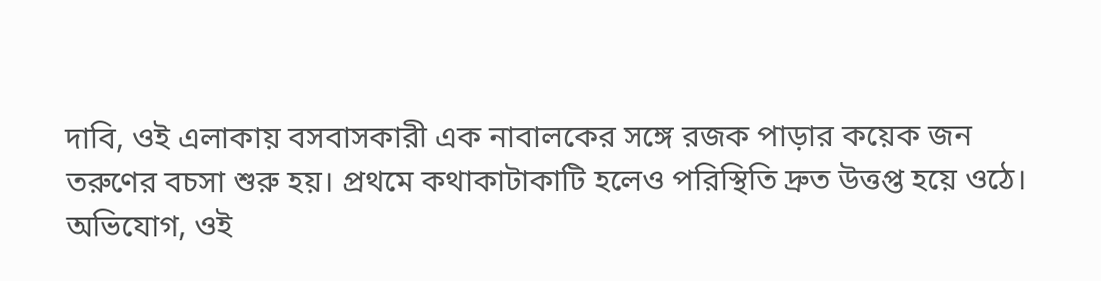দাবি, ওই এলাকায় বসবাসকারী এক নাবালকের সঙ্গে রজক পাড়ার কয়েক জন তরুণের বচসা শুরু হয়। প্রথমে কথাকাটাকাটি হলেও পরিস্থিতি দ্রুত উত্তপ্ত হয়ে ওঠে। অভিযোগ, ওই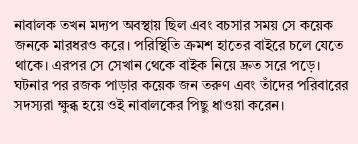নাবালক তখন মদ্যপ অবস্থায় ছিল এবং বচসার সময় সে কয়েক জনকে মারধরও করে। পরিস্থিতি ক্রমশ হাতের বাইরে চলে যেতে থাকে। এরপর সে সেখান থেকে বাইক নিয়ে দ্রুত সরে পড়ে।
ঘটনার পর রজক পাড়ার কয়েক জন তরুণ এবং তাঁদের পরিবারের সদস্যরা ক্ষুব্ধ হয়ে ওই নাবালকের পিছু ধাওয়া করেন।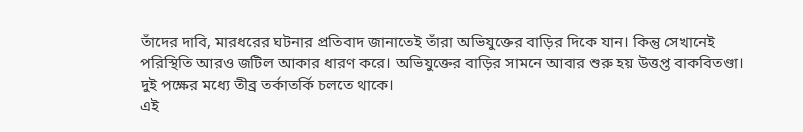তাঁদের দাবি, মারধরের ঘটনার প্রতিবাদ জানাতেই তাঁরা অভিযুক্তের বাড়ির দিকে যান। কিন্তু সেখানেই পরিস্থিতি আরও জটিল আকার ধারণ করে। অভিযুক্তের বাড়ির সামনে আবার শুরু হয় উত্তপ্ত বাকবিতণ্ডা। দুই পক্ষের মধ্যে তীব্র তর্কাতর্কি চলতে থাকে।
এই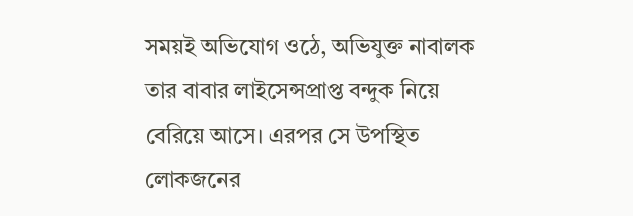সময়ই অভিযোগ ওঠে, অভিযুক্ত নাবালক তার বাবার লাইসেন্সপ্রাপ্ত বন্দুক নিয়ে বেরিয়ে আসে। এরপর সে উপস্থিত লোকজনের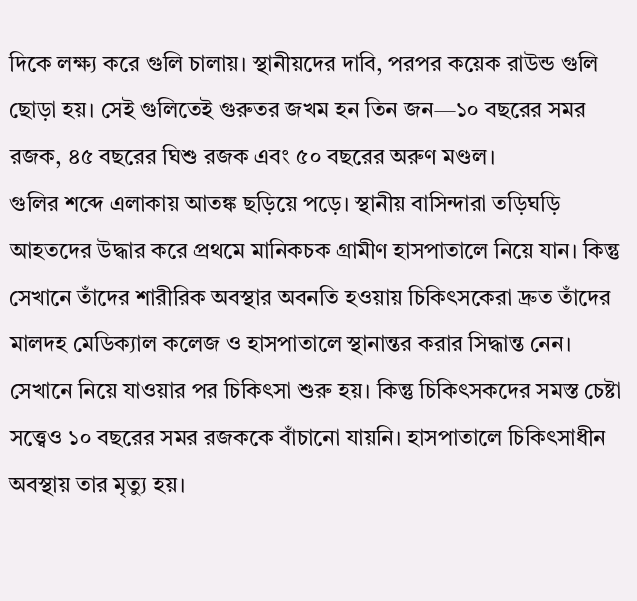দিকে লক্ষ্য করে গুলি চালায়। স্থানীয়দের দাবি, পরপর কয়েক রাউন্ড গুলি ছোড়া হয়। সেই গুলিতেই গুরুতর জখম হন তিন জন—১০ বছরের সমর রজক, ৪৫ বছরের ঘিশু রজক এবং ৫০ বছরের অরুণ মণ্ডল।
গুলির শব্দে এলাকায় আতঙ্ক ছড়িয়ে পড়ে। স্থানীয় বাসিন্দারা তড়িঘড়ি আহতদের উদ্ধার করে প্রথমে মানিকচক গ্রামীণ হাসপাতালে নিয়ে যান। কিন্তু সেখানে তাঁদের শারীরিক অবস্থার অবনতি হওয়ায় চিকিৎসকেরা দ্রুত তাঁদের মালদহ মেডিক্যাল কলেজ ও হাসপাতালে স্থানান্তর করার সিদ্ধান্ত নেন। সেখানে নিয়ে যাওয়ার পর চিকিৎসা শুরু হয়। কিন্তু চিকিৎসকদের সমস্ত চেষ্টা সত্ত্বেও ১০ বছরের সমর রজককে বাঁচানো যায়নি। হাসপাতালে চিকিৎসাধীন অবস্থায় তার মৃত্যু হয়।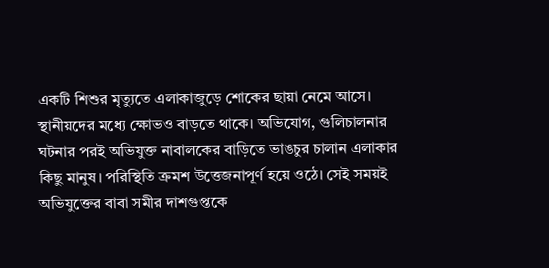একটি শিশুর মৃত্যুতে এলাকাজুড়ে শোকের ছায়া নেমে আসে। স্থানীয়দের মধ্যে ক্ষোভও বাড়তে থাকে। অভিযোগ, গুলিচালনার ঘটনার পরই অভিযুক্ত নাবালকের বাড়িতে ভাঙচুর চালান এলাকার কিছু মানুষ। পরিস্থিতি ক্রমশ উত্তেজনাপূর্ণ হয়ে ওঠে। সেই সময়ই অভিযুক্তের বাবা সমীর দাশগুপ্তকে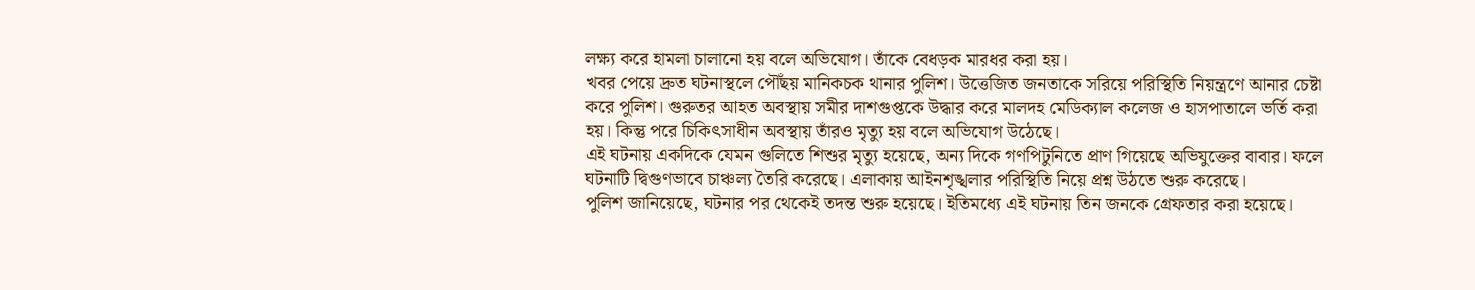লক্ষ্য করে হামলা চালানো হয় বলে অভিযোগ। তাঁকে বেধড়ক মারধর করা হয়।
খবর পেয়ে দ্রুত ঘটনাস্থলে পৌঁছয় মানিকচক থানার পুলিশ। উত্তেজিত জনতাকে সরিয়ে পরিস্থিতি নিয়ন্ত্রণে আনার চেষ্টা করে পুলিশ। গুরুতর আহত অবস্থায় সমীর দাশগুপ্তকে উদ্ধার করে মালদহ মেডিক্যাল কলেজ ও হাসপাতালে ভর্তি করা হয়। কিন্তু পরে চিকিৎসাধীন অবস্থায় তাঁরও মৃত্যু হয় বলে অভিযোগ উঠেছে।
এই ঘটনায় একদিকে যেমন গুলিতে শিশুর মৃত্যু হয়েছে, অন্য দিকে গণপিটুনিতে প্রাণ গিয়েছে অভিযুক্তের বাবার। ফলে ঘটনাটি দ্বিগুণভাবে চাঞ্চল্য তৈরি করেছে। এলাকায় আইনশৃঙ্খলার পরিস্থিতি নিয়ে প্রশ্ন উঠতে শুরু করেছে।
পুলিশ জানিয়েছে, ঘটনার পর থেকেই তদন্ত শুরু হয়েছে। ইতিমধ্যে এই ঘটনায় তিন জনকে গ্রেফতার করা হয়েছে।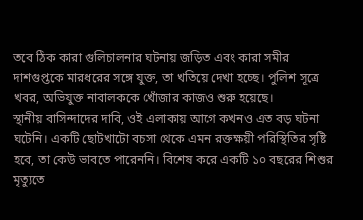তবে ঠিক কারা গুলিচালনার ঘটনায় জড়িত এবং কারা সমীর দাশগুপ্তকে মারধরের সঙ্গে যুক্ত, তা খতিয়ে দেখা হচ্ছে। পুলিশ সূত্রে খবর, অভিযুক্ত নাবালককে খোঁজার কাজও শুরু হয়েছে।
স্থানীয় বাসিন্দাদের দাবি, ওই এলাকায় আগে কখনও এত বড় ঘটনা ঘটেনি। একটি ছোটখাটো বচসা থেকে এমন রক্তক্ষয়ী পরিস্থিতির সৃষ্টি হবে, তা কেউ ভাবতে পারেননি। বিশেষ করে একটি ১০ বছরের শিশুর মৃত্যুতে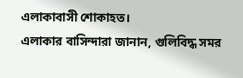এলাকাবাসী শোকাহত।
এলাকার বাসিন্দারা জানান, গুলিবিদ্ধ সমর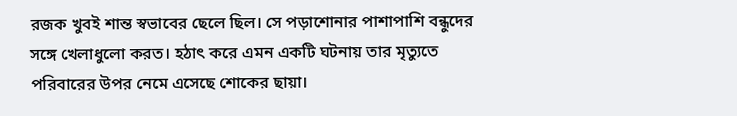রজক খুবই শান্ত স্বভাবের ছেলে ছিল। সে পড়াশোনার পাশাপাশি বন্ধুদের সঙ্গে খেলাধুলো করত। হঠাৎ করে এমন একটি ঘটনায় তার মৃত্যুতে পরিবারের উপর নেমে এসেছে শোকের ছায়া।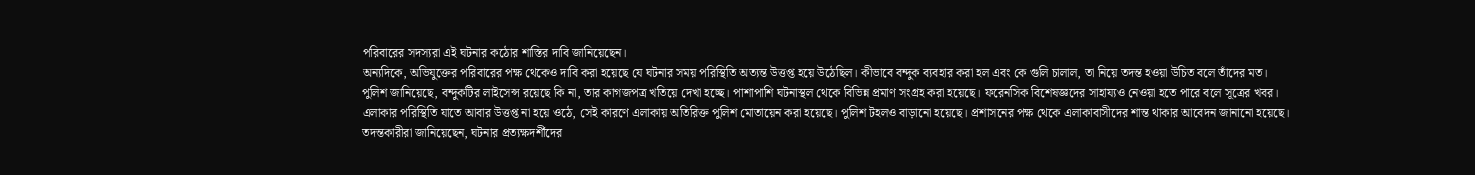পরিবারের সদস্যরা এই ঘটনার কঠোর শাস্তির দাবি জানিয়েছেন।
অন্যদিকে, অভিযুক্তের পরিবারের পক্ষ থেকেও দাবি করা হয়েছে যে ঘটনার সময় পরিস্থিতি অত্যন্ত উত্তপ্ত হয়ে উঠেছিল। কীভাবে বন্দুক ব্যবহার করা হল এবং কে গুলি চালাল, তা নিয়ে তদন্ত হওয়া উচিত বলে তাঁদের মত।
পুলিশ জানিয়েছে, বন্দুকটির লাইসেন্স রয়েছে কি না, তার কাগজপত্র খতিয়ে দেখা হচ্ছে। পাশাপাশি ঘটনাস্থল থেকে বিভিন্ন প্রমাণ সংগ্রহ করা হয়েছে। ফরেনসিক বিশেষজ্ঞদের সাহায্যও নেওয়া হতে পারে বলে সূত্রের খবর।
এলাকার পরিস্থিতি যাতে আবার উত্তপ্ত না হয়ে ওঠে, সেই কারণে এলাকায় অতিরিক্ত পুলিশ মোতায়েন করা হয়েছে। পুলিশ টহলও বাড়ানো হয়েছে। প্রশাসনের পক্ষ থেকে এলাকাবাসীদের শান্ত থাকার আবেদন জানানো হয়েছে।
তদন্তকারীরা জানিয়েছেন, ঘটনার প্রত্যক্ষদর্শীদের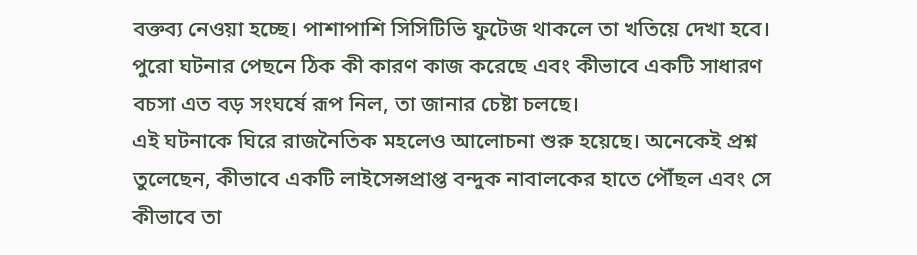বক্তব্য নেওয়া হচ্ছে। পাশাপাশি সিসিটিভি ফুটেজ থাকলে তা খতিয়ে দেখা হবে। পুরো ঘটনার পেছনে ঠিক কী কারণ কাজ করেছে এবং কীভাবে একটি সাধারণ বচসা এত বড় সংঘর্ষে রূপ নিল, তা জানার চেষ্টা চলছে।
এই ঘটনাকে ঘিরে রাজনৈতিক মহলেও আলোচনা শুরু হয়েছে। অনেকেই প্রশ্ন তুলেছেন, কীভাবে একটি লাইসেন্সপ্রাপ্ত বন্দুক নাবালকের হাতে পৌঁছল এবং সে কীভাবে তা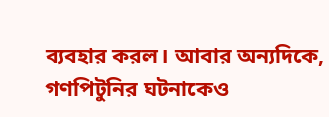ব্যবহার করল। আবার অন্যদিকে, গণপিটুনির ঘটনাকেও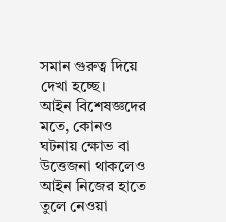সমান গুরুত্ব দিয়ে দেখা হচ্ছে।
আইন বিশেষজ্ঞদের মতে, কোনও ঘটনায় ক্ষোভ বা উত্তেজনা থাকলেও আইন নিজের হাতে তুলে নেওয়া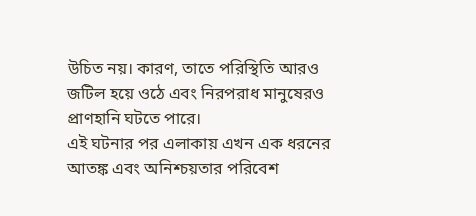উচিত নয়। কারণ, তাতে পরিস্থিতি আরও জটিল হয়ে ওঠে এবং নিরপরাধ মানুষেরও প্রাণহানি ঘটতে পারে।
এই ঘটনার পর এলাকায় এখন এক ধরনের আতঙ্ক এবং অনিশ্চয়তার পরিবেশ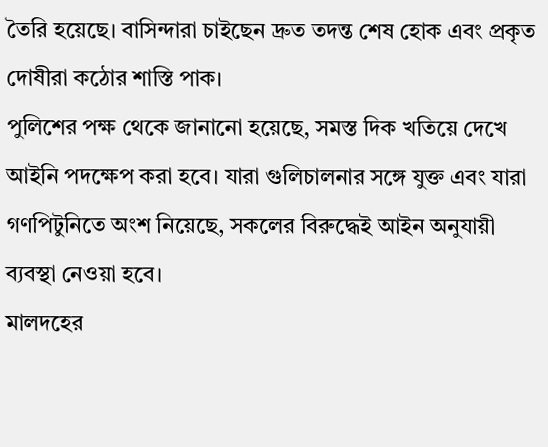তৈরি হয়েছে। বাসিন্দারা চাইছেন দ্রুত তদন্ত শেষ হোক এবং প্রকৃত দোষীরা কঠোর শাস্তি পাক।
পুলিশের পক্ষ থেকে জানানো হয়েছে, সমস্ত দিক খতিয়ে দেখে আইনি পদক্ষেপ করা হবে। যারা গুলিচালনার সঙ্গে যুক্ত এবং যারা গণপিটুনিতে অংশ নিয়েছে, সকলের বিরুদ্ধেই আইন অনুযায়ী ব্যবস্থা নেওয়া হবে।
মালদহের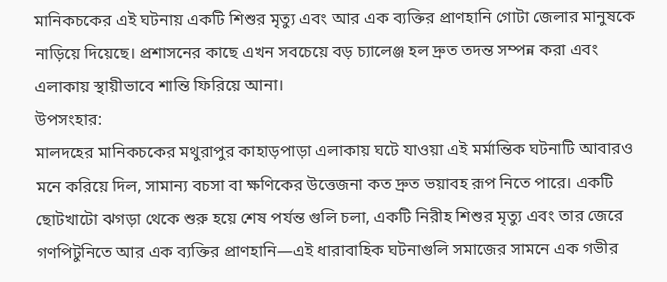মানিকচকের এই ঘটনায় একটি শিশুর মৃত্যু এবং আর এক ব্যক্তির প্রাণহানি গোটা জেলার মানুষকে নাড়িয়ে দিয়েছে। প্রশাসনের কাছে এখন সবচেয়ে বড় চ্যালেঞ্জ হল দ্রুত তদন্ত সম্পন্ন করা এবং এলাকায় স্থায়ীভাবে শান্তি ফিরিয়ে আনা।
উপসংহার:
মালদহের মানিকচকের মথুরাপুর কাহাড়পাড়া এলাকায় ঘটে যাওয়া এই মর্মান্তিক ঘটনাটি আবারও মনে করিয়ে দিল, সামান্য বচসা বা ক্ষণিকের উত্তেজনা কত দ্রুত ভয়াবহ রূপ নিতে পারে। একটি ছোটখাটো ঝগড়া থেকে শুরু হয়ে শেষ পর্যন্ত গুলি চলা, একটি নিরীহ শিশুর মৃত্যু এবং তার জেরে গণপিটুনিতে আর এক ব্যক্তির প্রাণহানি—এই ধারাবাহিক ঘটনাগুলি সমাজের সামনে এক গভীর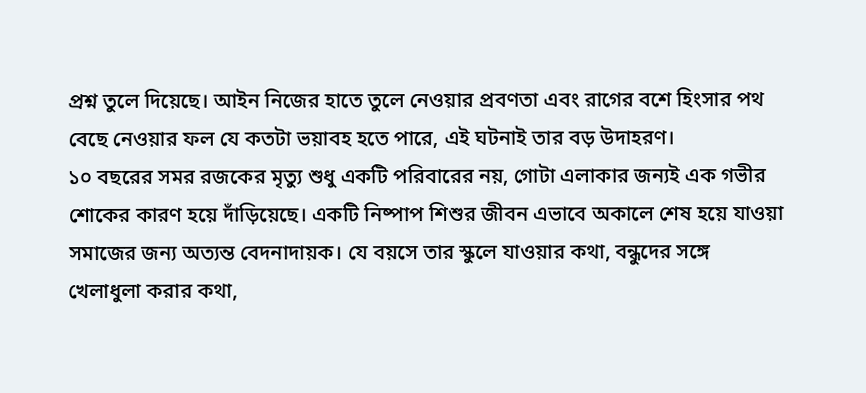প্রশ্ন তুলে দিয়েছে। আইন নিজের হাতে তুলে নেওয়ার প্রবণতা এবং রাগের বশে হিংসার পথ বেছে নেওয়ার ফল যে কতটা ভয়াবহ হতে পারে, এই ঘটনাই তার বড় উদাহরণ।
১০ বছরের সমর রজকের মৃত্যু শুধু একটি পরিবারের নয়, গোটা এলাকার জন্যই এক গভীর শোকের কারণ হয়ে দাঁড়িয়েছে। একটি নিষ্পাপ শিশুর জীবন এভাবে অকালে শেষ হয়ে যাওয়া সমাজের জন্য অত্যন্ত বেদনাদায়ক। যে বয়সে তার স্কুলে যাওয়ার কথা, বন্ধুদের সঙ্গে খেলাধুলা করার কথা,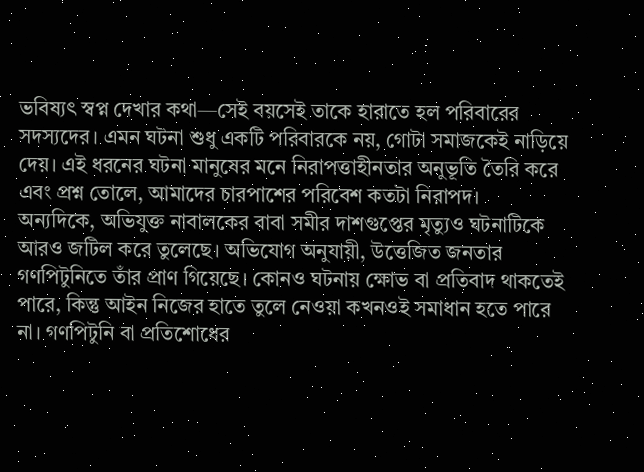ভবিষ্যৎ স্বপ্ন দেখার কথা—সেই বয়সেই তাকে হারাতে হল পরিবারের সদস্যদের। এমন ঘটনা শুধু একটি পরিবারকে নয়, গোটা সমাজকেই নাড়িয়ে দেয়। এই ধরনের ঘটনা মানুষের মনে নিরাপত্তাহীনতার অনুভূতি তৈরি করে এবং প্রশ্ন তোলে, আমাদের চারপাশের পরিবেশ কতটা নিরাপদ।
অন্যদিকে, অভিযুক্ত নাবালকের বাবা সমীর দাশগুপ্তের মৃত্যুও ঘটনাটিকে আরও জটিল করে তুলেছে। অভিযোগ অনুযায়ী, উত্তেজিত জনতার গণপিটুনিতে তাঁর প্রাণ গিয়েছে। কোনও ঘটনায় ক্ষোভ বা প্রতিবাদ থাকতেই পারে, কিন্তু আইন নিজের হাতে তুলে নেওয়া কখনওই সমাধান হতে পারে না। গণপিটুনি বা প্রতিশোধের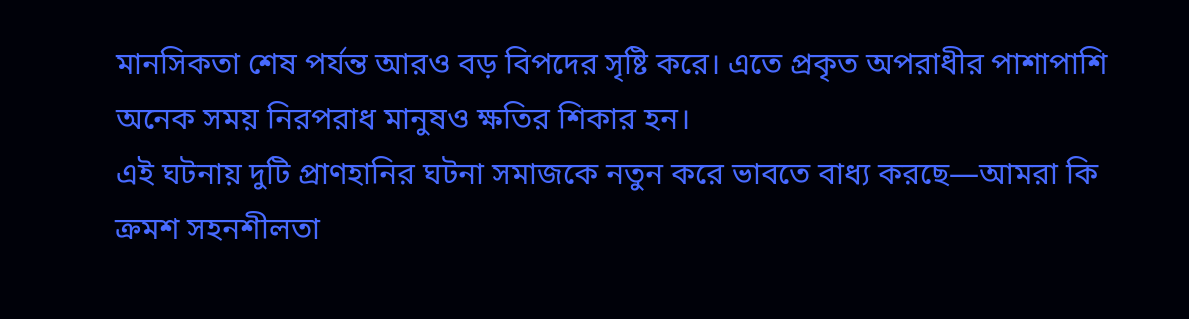মানসিকতা শেষ পর্যন্ত আরও বড় বিপদের সৃষ্টি করে। এতে প্রকৃত অপরাধীর পাশাপাশি অনেক সময় নিরপরাধ মানুষও ক্ষতির শিকার হন।
এই ঘটনায় দুটি প্রাণহানির ঘটনা সমাজকে নতুন করে ভাবতে বাধ্য করছে—আমরা কি ক্রমশ সহনশীলতা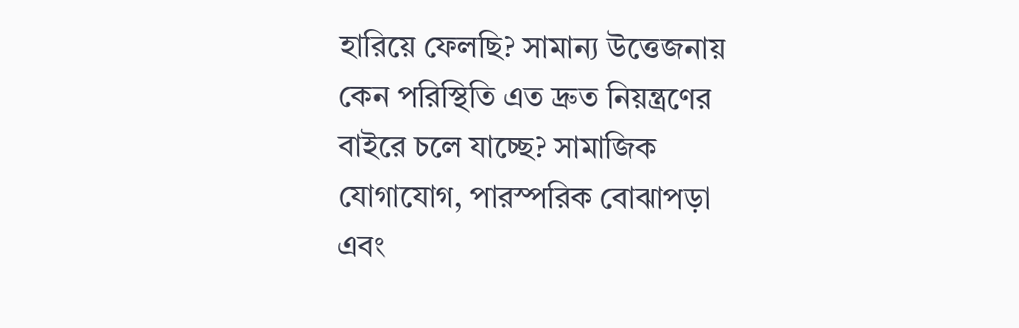হারিয়ে ফেলছি? সামান্য উত্তেজনায় কেন পরিস্থিতি এত দ্রুত নিয়ন্ত্রণের বাইরে চলে যাচ্ছে? সামাজিক যোগাযোগ, পারস্পরিক বোঝাপড়া এবং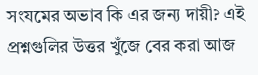সংযমের অভাব কি এর জন্য দায়ী? এই প্রশ্নগুলির উত্তর খুঁজে বের করা আজ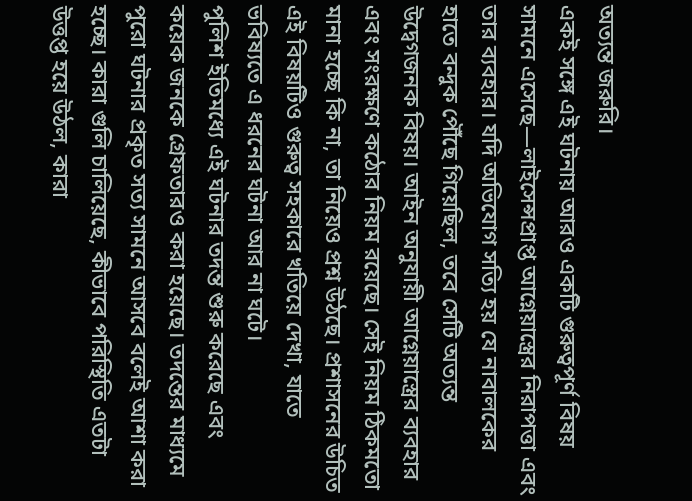অত্যন্ত জরুরি।
একই সঙ্গে এই ঘটনায় আরও একটি গুরুত্বপূর্ণ বিষয় সামনে এসেছে—লাইসেন্সপ্রাপ্ত আগ্নেয়াস্ত্রের নিরাপত্তা এবং তার ব্যবহার। যদি অভিযোগ সত্যি হয় যে নাবালকের হাতে বন্দুক পৌঁছে গিয়েছিল, তবে সেটি অত্যন্ত উদ্বেগজনক বিষয়। আইন অনুযায়ী আগ্নেয়াস্ত্রের ব্যবহার এবং সংরক্ষণে কঠোর নিয়ম রয়েছে। সেই নিয়ম ঠিকমতো মানা হচ্ছে কি না, তা নিয়েও প্রশ্ন উঠছে। প্রশাসনের উচিত এই বিষয়টিও গুরুত্ব সহকারে খতিয়ে দেখা, যাতে ভবিষ্যতে এ ধরনের ঘটনা আর না ঘটে।
পুলিশ ইতিমধ্যে এই ঘটনার তদন্ত শুরু করেছে এবং কয়েক জনকে গ্রেফতারও করা হয়েছে। তদন্তের মাধ্যমে পুরো ঘটনার প্রকৃত সত্য সামনে আসবে বলেই আশা করা হচ্ছে। কারা গুলি চালিয়েছে, কীভাবে পরিস্থিতি এতটা উত্তপ্ত হয়ে উঠল, কারা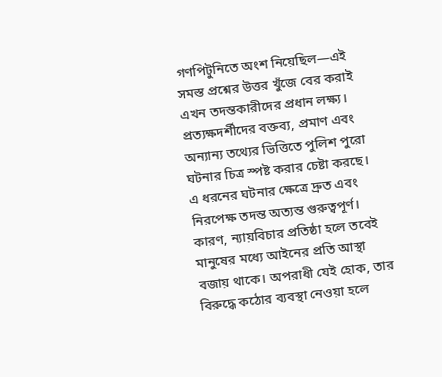গণপিটুনিতে অংশ নিয়েছিল—এই সমস্ত প্রশ্নের উত্তর খুঁজে বের করাই এখন তদন্তকারীদের প্রধান লক্ষ্য। প্রত্যক্ষদর্শীদের বক্তব্য, প্রমাণ এবং অন্যান্য তথ্যের ভিত্তিতে পুলিশ পুরো ঘটনার চিত্র স্পষ্ট করার চেষ্টা করছে।
এ ধরনের ঘটনার ক্ষেত্রে দ্রুত এবং নিরপেক্ষ তদন্ত অত্যন্ত গুরুত্বপূর্ণ। কারণ, ন্যায়বিচার প্রতিষ্ঠা হলে তবেই মানুষের মধ্যে আইনের প্রতি আস্থা বজায় থাকে। অপরাধী যেই হোক, তার বিরুদ্ধে কঠোর ব্যবস্থা নেওয়া হলে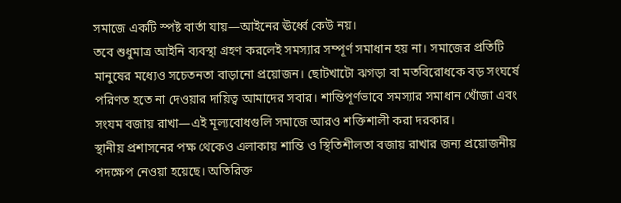সমাজে একটি স্পষ্ট বার্তা যায়—আইনের ঊর্ধ্বে কেউ নয়।
তবে শুধুমাত্র আইনি ব্যবস্থা গ্রহণ করলেই সমস্যার সম্পূর্ণ সমাধান হয় না। সমাজের প্রতিটি মানুষের মধ্যেও সচেতনতা বাড়ানো প্রয়োজন। ছোটখাটো ঝগড়া বা মতবিরোধকে বড় সংঘর্ষে পরিণত হতে না দেওয়ার দায়িত্ব আমাদের সবার। শান্তিপূর্ণভাবে সমস্যার সমাধান খোঁজা এবং সংযম বজায় রাখা—এই মূল্যবোধগুলি সমাজে আরও শক্তিশালী করা দরকার।
স্থানীয় প্রশাসনের পক্ষ থেকেও এলাকায় শান্তি ও স্থিতিশীলতা বজায় রাখার জন্য প্রয়োজনীয় পদক্ষেপ নেওয়া হয়েছে। অতিরিক্ত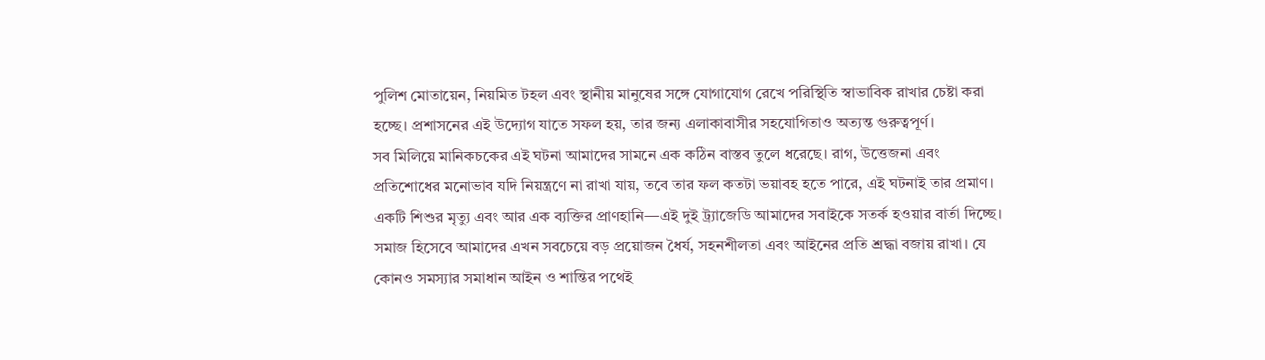পুলিশ মোতায়েন, নিয়মিত টহল এবং স্থানীয় মানুষের সঙ্গে যোগাযোগ রেখে পরিস্থিতি স্বাভাবিক রাখার চেষ্টা করা হচ্ছে। প্রশাসনের এই উদ্যোগ যাতে সফল হয়, তার জন্য এলাকাবাসীর সহযোগিতাও অত্যন্ত গুরুত্বপূর্ণ।
সব মিলিয়ে মানিকচকের এই ঘটনা আমাদের সামনে এক কঠিন বাস্তব তুলে ধরেছে। রাগ, উত্তেজনা এবং প্রতিশোধের মনোভাব যদি নিয়ন্ত্রণে না রাখা যায়, তবে তার ফল কতটা ভয়াবহ হতে পারে, এই ঘটনাই তার প্রমাণ। একটি শিশুর মৃত্যু এবং আর এক ব্যক্তির প্রাণহানি—এই দুই ট্র্যাজেডি আমাদের সবাইকে সতর্ক হওয়ার বার্তা দিচ্ছে।
সমাজ হিসেবে আমাদের এখন সবচেয়ে বড় প্রয়োজন ধৈর্য, সহনশীলতা এবং আইনের প্রতি শ্রদ্ধা বজায় রাখা। যে কোনও সমস্যার সমাধান আইন ও শান্তির পথেই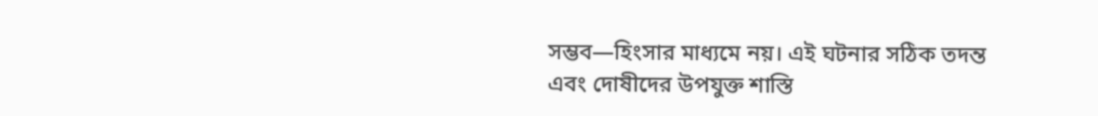সম্ভব—হিংসার মাধ্যমে নয়। এই ঘটনার সঠিক তদন্ত এবং দোষীদের উপযুক্ত শাস্তি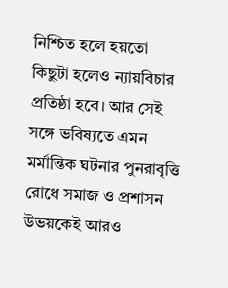নিশ্চিত হলে হয়তো কিছুটা হলেও ন্যায়বিচার প্রতিষ্ঠা হবে। আর সেই সঙ্গে ভবিষ্যতে এমন মর্মান্তিক ঘটনার পুনরাবৃত্তি রোধে সমাজ ও প্রশাসন উভয়কেই আরও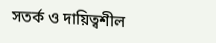সতর্ক ও দায়িত্বশীল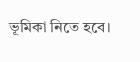ভূমিকা নিতে হবে।